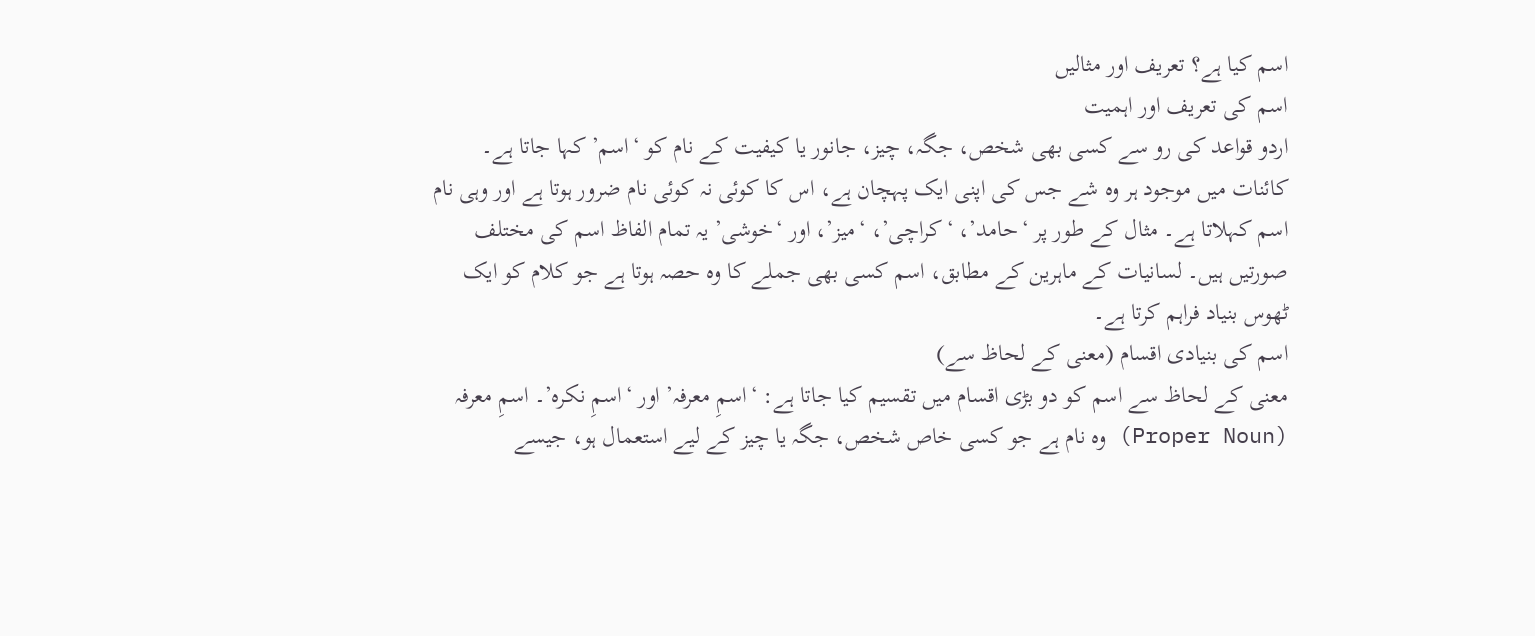اسم کیا ہے؟ تعریف اور مثالیں
اسم کی تعریف اور اہمیت
اردو قواعد کی رو سے کسی بھی شخص، جگہ، چیز، جانور یا کیفیت کے نام کو ‘اسم’ کہا جاتا ہے۔ کائنات میں موجود ہر وہ شے جس کی اپنی ایک پہچان ہے، اس کا کوئی نہ کوئی نام ضرور ہوتا ہے اور وہی نام اسم کہلاتا ہے۔ مثال کے طور پر ‘حامد’، ‘کراچی’، ‘میز’، اور ‘خوشی’ یہ تمام الفاظ اسم کی مختلف صورتیں ہیں۔ لسانیات کے ماہرین کے مطابق، اسم کسی بھی جملے کا وہ حصہ ہوتا ہے جو کلام کو ایک ٹھوس بنیاد فراہم کرتا ہے۔
اسم کی بنیادی اقسام (معنی کے لحاظ سے)
معنی کے لحاظ سے اسم کو دو بڑی اقسام میں تقسیم کیا جاتا ہے: ‘اسمِ معرفہ’ اور ‘اسمِ نکرہ’۔ اسمِ معرفہ (Proper Noun) وہ نام ہے جو کسی خاص شخص، جگہ یا چیز کے لیے استعمال ہو، جیسے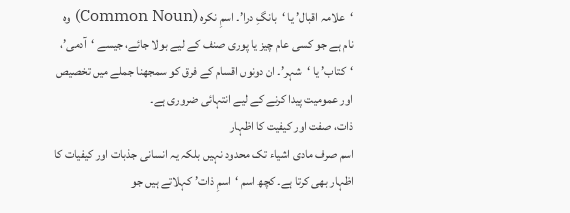‘علامہ اقبال’ یا ‘بانگِ درا’۔ اسمِ نکرہ (Common Noun) وہ نام ہے جو کسی عام چیز یا پوری صنف کے لیے بولا جائے، جیسے ‘آدمی’، ‘کتاب’ یا ‘شہر’۔ ان دونوں اقسام کے فرق کو سمجھنا جملے میں تخصیص اور عمومیت پیدا کرنے کے لیے انتہائی ضروری ہے۔
ذات، صفت اور کیفیت کا اظہار
اسم صرف مادی اشیاء تک محدود نہیں بلکہ یہ انسانی جذبات اور کیفیات کا اظہار بھی کرتا ہے۔ کچھ اسم ‘اسمِ ذات’ کہلاتے ہیں جو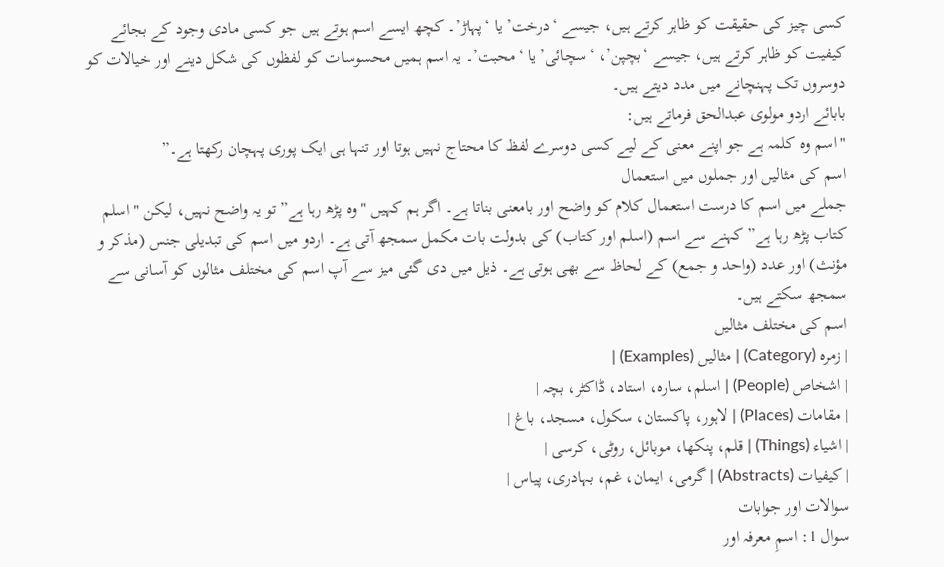کسی چیز کی حقیقت کو ظاہر کرتے ہیں، جیسے ‘درخت’ یا ‘پہاڑ’۔ کچھ ایسے اسم ہوتے ہیں جو کسی مادی وجود کے بجائے کیفیت کو ظاہر کرتے ہیں، جیسے ‘بچپن’، ‘سچائی’ یا ‘محبت’۔ یہ اسم ہمیں محسوسات کو لفظوں کی شکل دینے اور خیالات کو دوسروں تک پہنچانے میں مدد دیتے ہیں۔
بابائے اردو مولوی عبدالحق فرماتے ہیں:
"اسم وہ کلمہ ہے جو اپنے معنی کے لیے کسی دوسرے لفظ کا محتاج نہیں ہوتا اور تنہا ہی ایک پوری پہچان رکھتا ہے۔”
اسم کی مثالیں اور جملوں میں استعمال
جملے میں اسم کا درست استعمال کلام کو واضح اور بامعنی بناتا ہے۔ اگر ہم کہیں "وہ پڑھ رہا ہے” تو یہ واضح نہیں، لیکن "اسلم کتاب پڑھ رہا ہے” کہنے سے اسم (اسلم اور کتاب) کی بدولت بات مکمل سمجھ آتی ہے۔ اردو میں اسم کی تبدیلی جنس (مذکر و مؤنث) اور عدد (واحد و جمع) کے لحاظ سے بھی ہوتی ہے۔ ذیل میں دی گئی میز سے آپ اسم کی مختلف مثالوں کو آسانی سے سمجھ سکتے ہیں۔
اسم کی مختلف مثالیں
| زمرہ (Category) | مثالیں (Examples) |
| اشخاص (People) | اسلم، سارہ، استاد، ڈاکٹر، بچہ |
| مقامات (Places) | لاہور، پاکستان، سکول، مسجد، باغ |
| اشیاء (Things) | قلم، پنکھا، موبائل، روٹی، کرسی |
| کیفیات (Abstracts) | گرمی، ایمان، غم، بہادری، پیاس |
سوالات اور جوابات
سوال 1: اسمِ معرفہ اور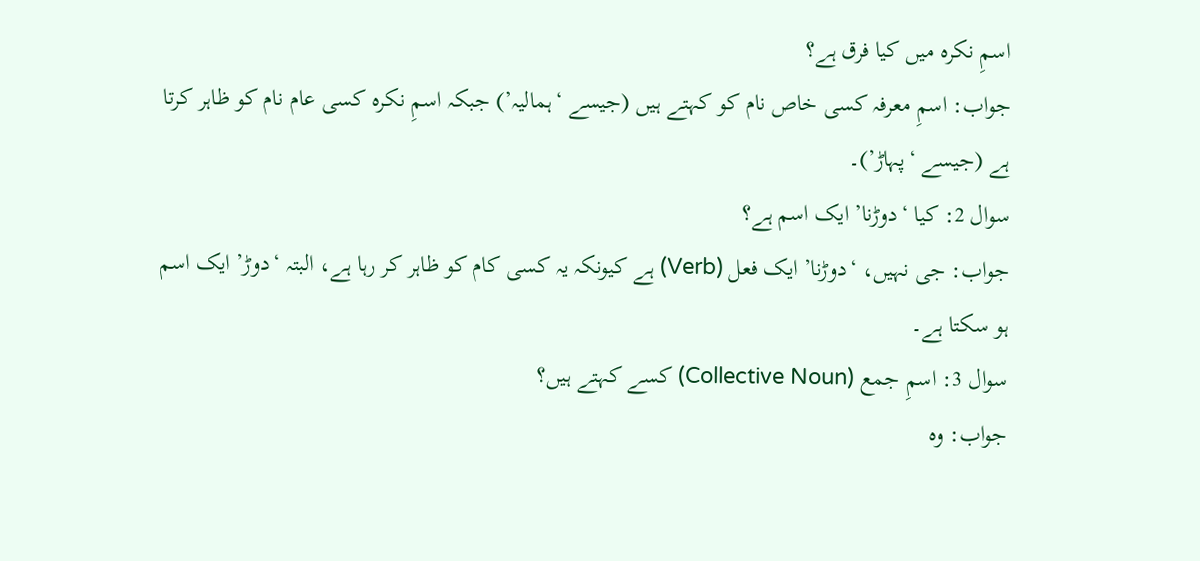اسمِ نکرہ میں کیا فرق ہے؟
جواب: اسمِ معرفہ کسی خاص نام کو کہتے ہیں (جیسے ‘ہمالیہ’) جبکہ اسمِ نکرہ کسی عام نام کو ظاہر کرتا ہے (جیسے ‘پہاڑ’)۔
سوال 2: کیا ‘دوڑنا’ ایک اسم ہے؟
جواب: جی نہیں، ‘دوڑنا’ ایک فعل (Verb) ہے کیونکہ یہ کسی کام کو ظاہر کر رہا ہے، البتہ ‘دوڑ’ ایک اسم ہو سکتا ہے۔
سوال 3: اسمِ جمع (Collective Noun) کسے کہتے ہیں؟
جواب: وہ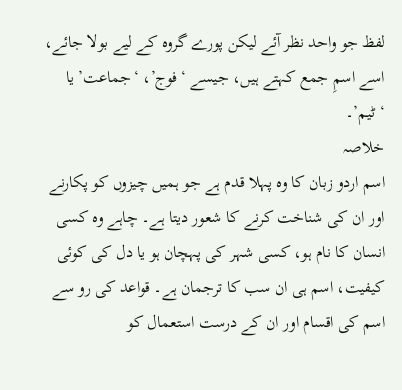لفظ جو واحد نظر آئے لیکن پورے گروہ کے لیے بولا جائے، اسے اسمِ جمع کہتے ہیں، جیسے ‘فوج’، ‘جماعت’ یا ‘ٹیم’۔
خلاصہ
اسم اردو زبان کا وہ پہلا قدم ہے جو ہمیں چیزوں کو پکارنے اور ان کی شناخت کرنے کا شعور دیتا ہے۔ چاہے وہ کسی انسان کا نام ہو، کسی شہر کی پہچان ہو یا دل کی کوئی کیفیت، اسم ہی ان سب کا ترجمان ہے۔ قواعد کی رو سے اسم کی اقسام اور ان کے درست استعمال کو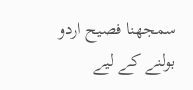سمجھنا فصیح اردو بولنے کے لیے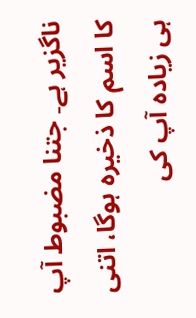ناگزیر ہے۔ جتنا مضبوط آپ کا اسم کا ذخیرہ ہوگا، اتنی ہی زیادہ آپ کی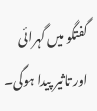گفتگو میں گہرائی اور تاثیر پیدا ہوگی۔